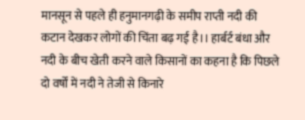मानसून से पहले ही हनुमानगढ़ी के समीप राप्ती नदी की कटान देखकर लोगों की चिंता बढ़ गई है।। हार्बर्ट बंधा और नदी के बीच खेती करने वाले किसानों का कहना है कि पिछले दो वर्षों में नदी ने तेजी से किनारे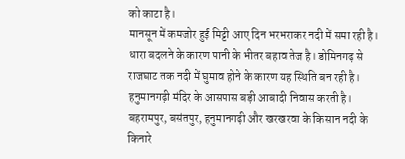को काटा है।
मानसून में कमजोर हुई मिट्टी आए दिन भरभराकर नदी में समा रही है। धारा बदलने के कारण पानी के भीतर बहाव तेज है। डोमिनगढ़ से राजघाट तक नदी में घुमाव होने के कारण यह स्थिति बन रही है।
हनुमानगढ़ी मंदिर के आसपास बड़ी आबादी निवास करती है। बहरामपुर, बसंतपुर, हनुमानगढ़ी और खरखरवा के किसान नदी के किनारे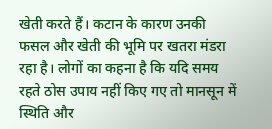खेती करते हैं। कटान के कारण उनकी फसल और खेती की भूमि पर खतरा मंडरा रहा है। लोगों का कहना है कि यदि समय रहते ठोस उपाय नहीं किए गए तो मानसून में स्थिति और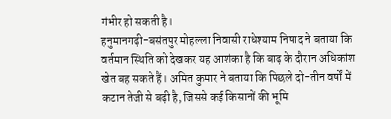गंभीर हो सकती है।
हनुमानगढ़ी-बसंतपुर मोहल्ला निवासी राधेश्याम निषाद ने बताया कि वर्तमान स्थिति को देखकर यह आशंका है कि बाढ़ के दौरान अधिकांश खेत बह सकते हैं। अमित कुमार ने बताया कि पिछले दो-तीन वर्षों में कटान तेजी से बढ़ी है, जिससे कई किसानों की भूमि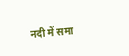नदी में समा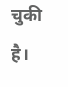चुकी है।